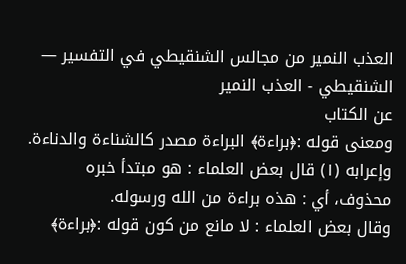العذب النمير من مجالس الشنقيطي في التفسير — الشنقيطي - العذب النمير
عن الكتاب
ومعنى قوله :﴿براءة﴾ البراءة مصدر كالشناءة والدناءة. وإعرابه (١) قال بعض العلماء : هو مبتدأ خبره محذوف، أي : هذه براءة من الله ورسوله.
وقال بعض العلماء : لا مانع من كون قوله :﴿براءة﴾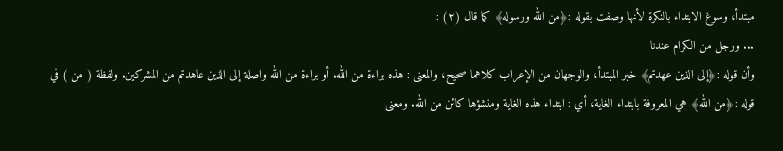مبتدأ، وسوغ الابتداء بالنكرة لأنها وصفت بقوله :﴿من الله ورسوله﴾ كما قال (٢) :
... ورجل من الكرام عندنا
وأن قوله :﴿إلى الذين عهدتم﴾ خبر المبتدأ، والوجهان من الإعراب كلاهما صحيح، والمعنى : هذه براءة من الله. أو براءة من الله واصلة إلى الذين عاهدتم من المشركين. ولفظة ( من ) في قوله :﴿من الله﴾ هي المعروفة بابتداء الغاية، أي : ابتداء هذه الغاية ومنشؤها كائن من الله. ومعنى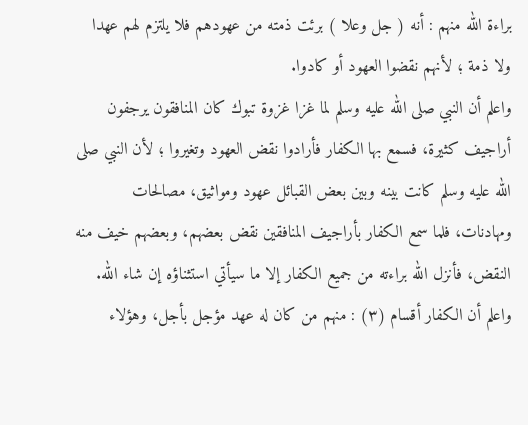براءة الله منهم : أنه ( جل وعلا ) برئت ذمته من عهودهم فلا يلتزم لهم عهدا ولا ذمة ؛ لأنهم نقضوا العهود أو كادوا.
واعلم أن النبي صلى الله عليه وسلم لما غزا غزوة تبوك كان المنافقون يرجفون أراجيف كثيرة، فسمع بها الكفار فأرادوا نقض العهود وتغيروا ؛ لأن النبي صلى الله عليه وسلم كانت بينه وبين بعض القبائل عهود ومواثيق، مصالحات ومهادنات، فلما سمع الكفار بأراجيف المنافقين نقض بعضهم، وبعضهم خيف منه النقض، فأنزل الله براءته من جميع الكفار إلا ما سيأتي استثناؤه إن شاء الله.
واعلم أن الكفار أقسام (٣) : منهم من كان له عهد مؤجل بأجل، وهؤلاء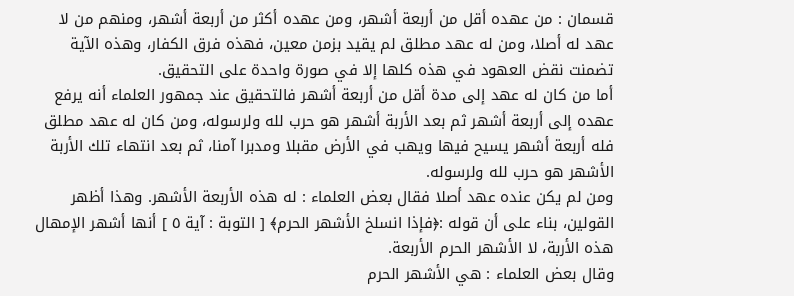قسمان : من عهده أقل من أربعة أشهر، ومن عهده أكثر من أربعة أشهر، ومنهم من لا عهد له أصلا، ومن له عهد مطلق لم يقيد بزمن معين، فهذه فرق الكفار، وهذه الآية تضمنت نقض العهود في هذه كلها إلا في صورة واحدة على التحقيق.
أما من كان له عهد إلى مدة أقل من أربعة أشهر فالتحقيق عند جمهور العلماء أنه يرفع عهده إلى أربعة أشهر ثم بعد الأربة أشهر هو حرب لله ولرسوله، ومن كان له عهد مطلق فله أربعة أشهر يسيح فيها ويهب في الأرض مقبلا ومدبرا آمنا، ثم بعد انتهاء تلك الأربة الأشهر هو حرب لله ولرسوله.
ومن لم يكن عنده عهد أصلا فقال بعض العلماء : له هذه الأربعة الأشهر. وهذا أظهر القولين، بناء على أن قوله :﴿فإذا انسلخ الأشهر الحرم﴾ [ التوبة : آية ٥ ] أنها أشهر الإمهال هذه الأربة، لا الأشهر الحرم الأربعة.
وقال بعض العلماء : هي الأشهر الحرم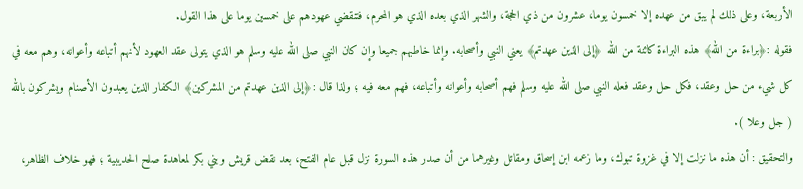الأربعة، وعلى ذلك لم يبق من عهده إلا خمسون يوما، عشرون من ذي الحجة، والشهر الذي بعده الذي هو المحرم، فتنقضي عهودهم على خمسين يوما على هذا القول.
فقوله :﴿براءة من الله﴾ هذه البراءة كائنة من الله ﴿إلى الذين عهدتم﴾ يعني النبي وأصحابه. وإنما خاطبهم جميعا وإن كان النبي صلى الله عليه وسلم هو الذي يتولى عقد العهود لأنهم أتباعه وأعوانه، وهم معه في كل شيء من حل وعقد، فكل حل وعقد فعله النبي صلى الله عليه وسلم فهم أصحابه وأعوانه وأتباعه، فهم معه فيه ؛ ولذا قال :﴿إلى الذين عهدتم من المشركين﴾ الكفار الذين يعبدون الأصنام ويشركون بالله ( جل وعلا ).
والتحقيق : أن هذه ما نزلت إلا في غزوة تبوك، وما زعمه ابن إسحاق ومقاتل وغيرهما من أن صدر هذه السورة نزل قبل عام الفتح، بعد نقض قريش وبني بكر لمعاهدة صلح الحديبية ؛ فهو خلاف الظاهر،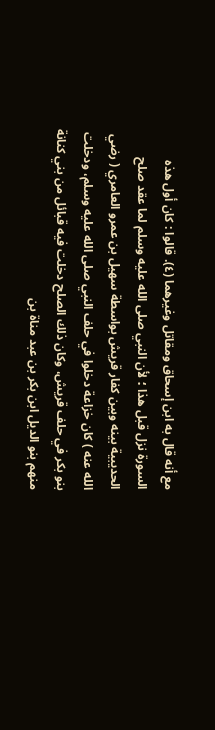مع أنه قال به ابن إسحاق ومقاتل وغيرهما (٤). قالوا : كان أول هذه السورة نزل قبل هذا ؛ لأن النبي صلى الله عليه وسلم لما عقد صلح الحديبية بينه وبين كفار قريش بواسطة سهيل بن عمرو العامري ( رضي الله عنه ) كان خزاعة دخلوا في حلف النبي صلى الله عليه وسلم، ودخلت بنو بكر في حلف قريش، وكان ذلك الصلح دخلت فيه قبائل من بني كنانة منهم بنو الديل ابن بكر بن عبد مناة بن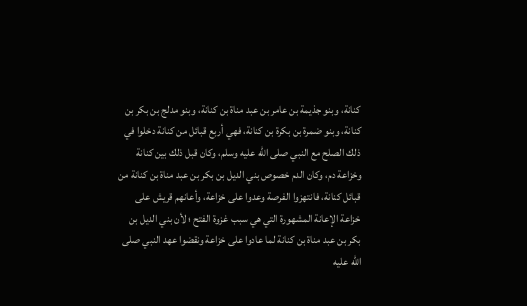كنانة، وبنو جذيمة بن عامر بن عبد مناة بن كنانة، وبنو مدلج بن بكر بن كنانة، وبنو ضمرة بن بكرة بن كنانة، فهي أربع قبائل من كنانة دخلوا في ذلك الصلح مع النبي صلى الله عليه وسلم، وكان قبل ذلك بين كنانة وخزاعة دم، وكان الدم خصوص بني الديل بن بكر بن عبد مناة بن كنانة من قبائل كنانة، فانتهزوا الفرصة وعدوا على خزاعة، وأعانهم قريش على خزاعة الإعانة المشهورة التي هي سبب غزوة الفتح ؛ لأن بني الديل بن بكر بن عبد مناة بن كنانة لما عادوا على خزاعة ونقضوا عهد النبي صلى الله عليه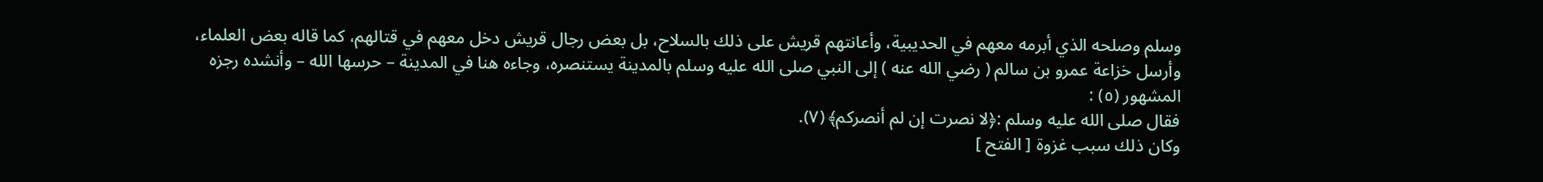وسلم وصلحه الذي أبرمه معهم في الحديبية، وأعانتهم قريش على ذلك بالسلاح، بل بعض رجال قريش دخل معهم في قتالهم، كما قاله بعض العلماء، وأرسل خزاعة عمرو بن سالم ( رضي الله عنه ) إلى النبي صلى الله عليه وسلم بالمدينة يستنصره، وجاءه هنا في المدينة – حرسها الله – وأنشده رجزه المشهور (٥) :
فقال صلى الله عليه وسلم :﴿لا نصرت إن لم أنصركم﴾ (٧).
وكان ذلك سبب غزوة [ الفتح ]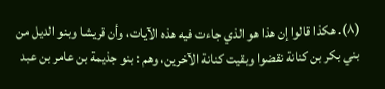(٨). هكذا قالوا إن هذا هو الذي جاءت فيه هذه الآيات، وأن قريشا وبنو الديل من بني بكر بن كنانة نقضوا وبقيت كنانة الآخرين، وهم : بنو جذيمة بن عامر بن عبد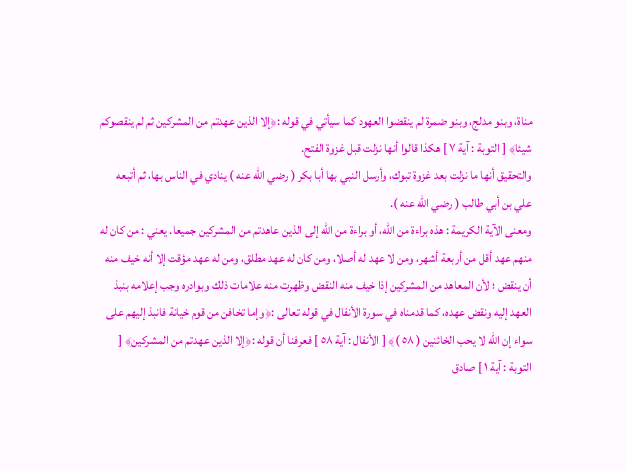مناة، وبنو مدلج، وبنو ضمرة لم ينقضوا العهود كما سيأتي في قوله :﴿إلا الذين عهدتم من المشركين ثم لم ينقصوكم شيئا﴾ [ التوبة : آية ٧ ] هكذا قالوا أنها نزلت قبل غزوة الفتح.
والتحقيق أنها ما نزلت بعد غزوة تبوك، وأرسل النبي بها أبا بكر ( رضي الله عنه ) ينادي في الناس بها، ثم أتبعه علي بن أبي طالب ( رضي الله عنه ).
ومعنى الآية الكريمة : هذه براءة من الله، أو براءة من الله إلى الذين عاهدتم من المشركين جميعا. يعني : من كان له منهم عهد أقل من أربعة أشهر، ومن لا عهد له أصلا، ومن كان له عهد مطلق، ومن له عهد مؤقت إلا أنه خيف منه أن ينقض ؛ لأن المعاهد من المشركين إذا خيف منه النقض وظهرت منه علامات ذلك وبوادره وجب إعلامه بنبذ العهد إليه ونقض عهده، كما قدمناه في سورة الأنفال في قوله تعالى :﴿وإما تخافن من قوم خيانة فانبذ إليهم على سواء إن الله لا يحب الخائنين ( ٥٨ )﴾ [ الأنفال : آية ٥٨ ] فعرفنا أن قوله :﴿إلا الذين عهدتم من المشركين﴾ [ التوبة : آية ١ ] صادق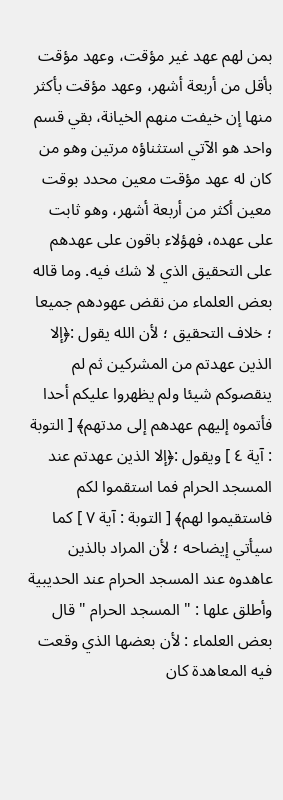بمن لهم عهد غير مؤقت، وعهد مؤقت بأقل من أربعة أشهر، وعهد مؤقت بأكثر منها إن خيفت منهم الخيانة، بقي قسم واحد هو الآتي استثناؤه مرتين وهو من كان له عهد مؤقت معين محدد بوقت معين أكثر من أربعة أشهر، وهو ثابت على عهده، فهؤلاء باقون على عهدهم على التحقيق الذي لا شك فيه. وما قاله بعض العلماء من نقض عهودهم جميعا ؛ خلاف التحقيق ؛ لأن الله يقول :﴿إلا الذين عهدتم من المشركين ثم لم ينقصوكم شيئا ولم يظهروا عليكم أحدا فأتموه إليهم عهدهم إلى مدتهم﴾ [ التوبة : آية ٤ ] ويقول :﴿إلا الذين عهدتم عند المسجد الحرام فما استقموا لكم فاستقيموا لهم﴾ [ التوبة : آية ٧ ] كما سيأتي إيضاحه ؛ لأن المراد بالذين عاهدوه عند المسجد الحرام عند الحديبية وأطلق علها : " المسجد الحرام " قال بعض العلماء : لأن بعضها الذي وقعت فيه المعاهدة كان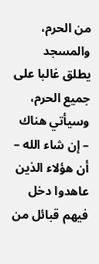من الحرم، والمسجد يطلق غالبا على جميع الحرم، وسيأتي هناك – إن شاء الله – أن هؤلاء الذين عاهدوا دخل فيهم قبائل من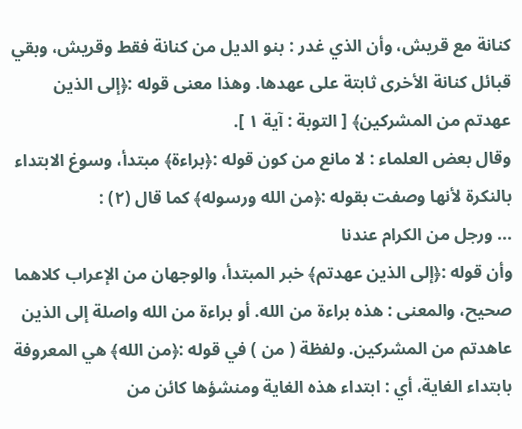كنانة مع قريش، وأن الذي غدر : بنو الديل من كنانة فقط وقريش، وبقي قبائل كنانة الأخرى ثابتة على عهدها. وهذا معنى قوله :﴿إلى الذين عهدتم من المشركين﴾ [ التوبة : آية ١ ].
وقال بعض العلماء : لا مانع من كون قوله :﴿براءة﴾ مبتدأ، وسوغ الابتداء بالنكرة لأنها وصفت بقوله :﴿من الله ورسوله﴾ كما قال (٢) :
... ورجل من الكرام عندنا
وأن قوله :﴿إلى الذين عهدتم﴾ خبر المبتدأ، والوجهان من الإعراب كلاهما صحيح، والمعنى : هذه براءة من الله. أو براءة من الله واصلة إلى الذين عاهدتم من المشركين. ولفظة ( من ) في قوله :﴿من الله﴾ هي المعروفة بابتداء الغاية، أي : ابتداء هذه الغاية ومنشؤها كائن من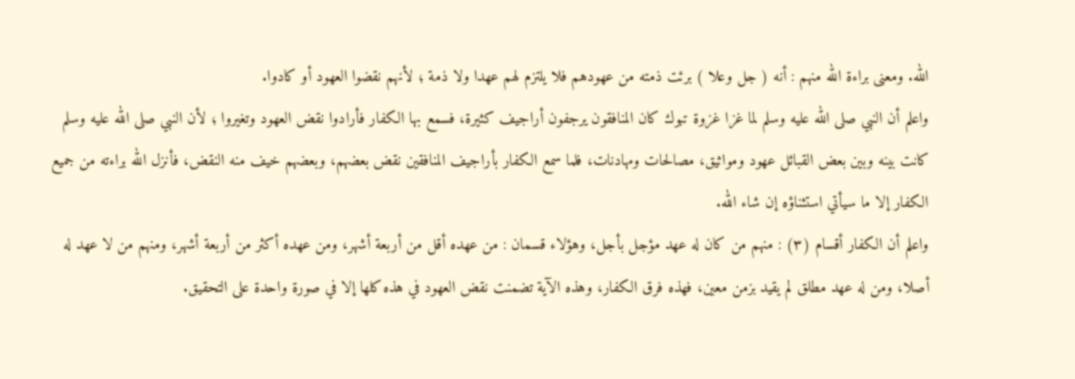الله. ومعنى براءة الله منهم : أنه ( جل وعلا ) برئت ذمته من عهودهم فلا يلتزم لهم عهدا ولا ذمة ؛ لأنهم نقضوا العهود أو كادوا.
واعلم أن النبي صلى الله عليه وسلم لما غزا غزوة تبوك كان المنافقون يرجفون أراجيف كثيرة، فسمع بها الكفار فأرادوا نقض العهود وتغيروا ؛ لأن النبي صلى الله عليه وسلم كانت بينه وبين بعض القبائل عهود ومواثيق، مصالحات ومهادنات، فلما سمع الكفار بأراجيف المنافقين نقض بعضهم، وبعضهم خيف منه النقض، فأنزل الله براءته من جميع الكفار إلا ما سيأتي استثناؤه إن شاء الله.
واعلم أن الكفار أقسام (٣) : منهم من كان له عهد مؤجل بأجل، وهؤلاء قسمان : من عهده أقل من أربعة أشهر، ومن عهده أكثر من أربعة أشهر، ومنهم من لا عهد له أصلا، ومن له عهد مطلق لم يقيد بزمن معين، فهذه فرق الكفار، وهذه الآية تضمنت نقض العهود في هذه كلها إلا في صورة واحدة على التحقيق.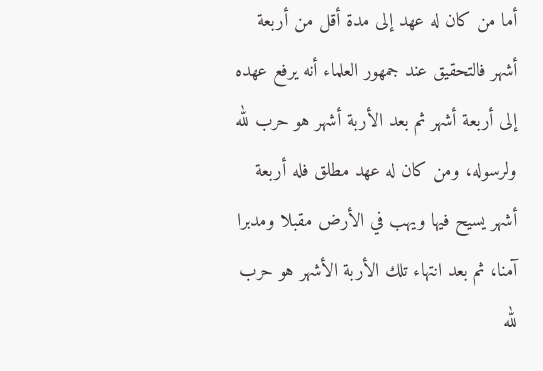أما من كان له عهد إلى مدة أقل من أربعة أشهر فالتحقيق عند جمهور العلماء أنه يرفع عهده إلى أربعة أشهر ثم بعد الأربة أشهر هو حرب لله ولرسوله، ومن كان له عهد مطلق فله أربعة أشهر يسيح فيها ويهب في الأرض مقبلا ومدبرا آمنا، ثم بعد انتهاء تلك الأربة الأشهر هو حرب لله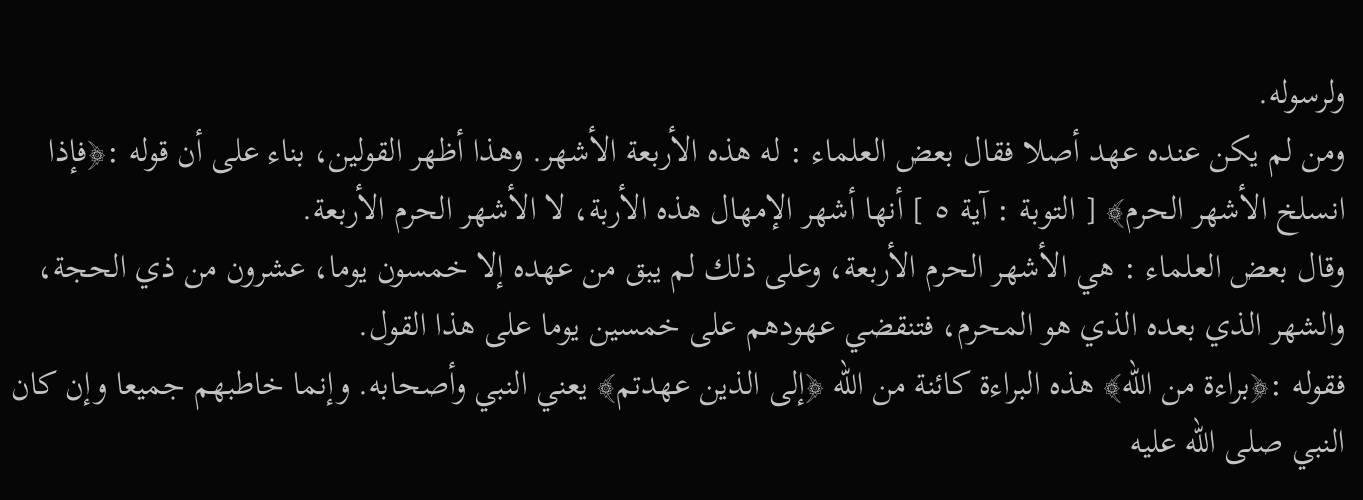ولرسوله.
ومن لم يكن عنده عهد أصلا فقال بعض العلماء : له هذه الأربعة الأشهر. وهذا أظهر القولين، بناء على أن قوله :﴿فإذا انسلخ الأشهر الحرم﴾ [ التوبة : آية ٥ ] أنها أشهر الإمهال هذه الأربة، لا الأشهر الحرم الأربعة.
وقال بعض العلماء : هي الأشهر الحرم الأربعة، وعلى ذلك لم يبق من عهده إلا خمسون يوما، عشرون من ذي الحجة، والشهر الذي بعده الذي هو المحرم، فتنقضي عهودهم على خمسين يوما على هذا القول.
فقوله :﴿براءة من الله﴾ هذه البراءة كائنة من الله ﴿إلى الذين عهدتم﴾ يعني النبي وأصحابه. وإنما خاطبهم جميعا وإن كان النبي صلى الله عليه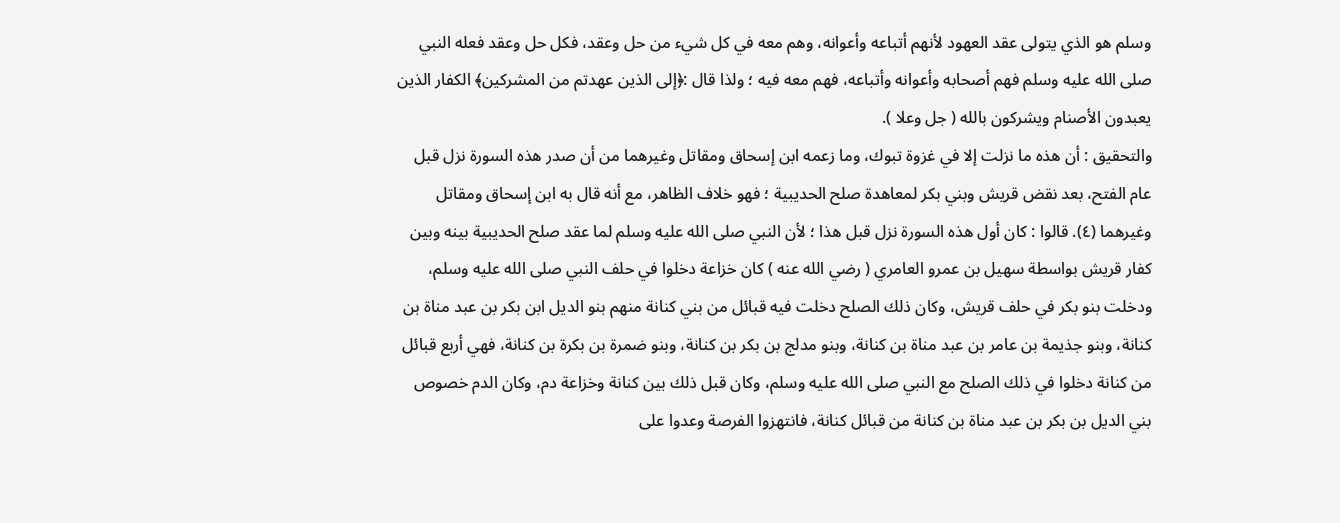وسلم هو الذي يتولى عقد العهود لأنهم أتباعه وأعوانه، وهم معه في كل شيء من حل وعقد، فكل حل وعقد فعله النبي صلى الله عليه وسلم فهم أصحابه وأعوانه وأتباعه، فهم معه فيه ؛ ولذا قال :﴿إلى الذين عهدتم من المشركين﴾ الكفار الذين يعبدون الأصنام ويشركون بالله ( جل وعلا ).
والتحقيق : أن هذه ما نزلت إلا في غزوة تبوك، وما زعمه ابن إسحاق ومقاتل وغيرهما من أن صدر هذه السورة نزل قبل عام الفتح، بعد نقض قريش وبني بكر لمعاهدة صلح الحديبية ؛ فهو خلاف الظاهر، مع أنه قال به ابن إسحاق ومقاتل وغيرهما (٤). قالوا : كان أول هذه السورة نزل قبل هذا ؛ لأن النبي صلى الله عليه وسلم لما عقد صلح الحديبية بينه وبين كفار قريش بواسطة سهيل بن عمرو العامري ( رضي الله عنه ) كان خزاعة دخلوا في حلف النبي صلى الله عليه وسلم، ودخلت بنو بكر في حلف قريش، وكان ذلك الصلح دخلت فيه قبائل من بني كنانة منهم بنو الديل ابن بكر بن عبد مناة بن كنانة، وبنو جذيمة بن عامر بن عبد مناة بن كنانة، وبنو مدلج بن بكر بن كنانة، وبنو ضمرة بن بكرة بن كنانة، فهي أربع قبائل من كنانة دخلوا في ذلك الصلح مع النبي صلى الله عليه وسلم، وكان قبل ذلك بين كنانة وخزاعة دم، وكان الدم خصوص بني الديل بن بكر بن عبد مناة بن كنانة من قبائل كنانة، فانتهزوا الفرصة وعدوا على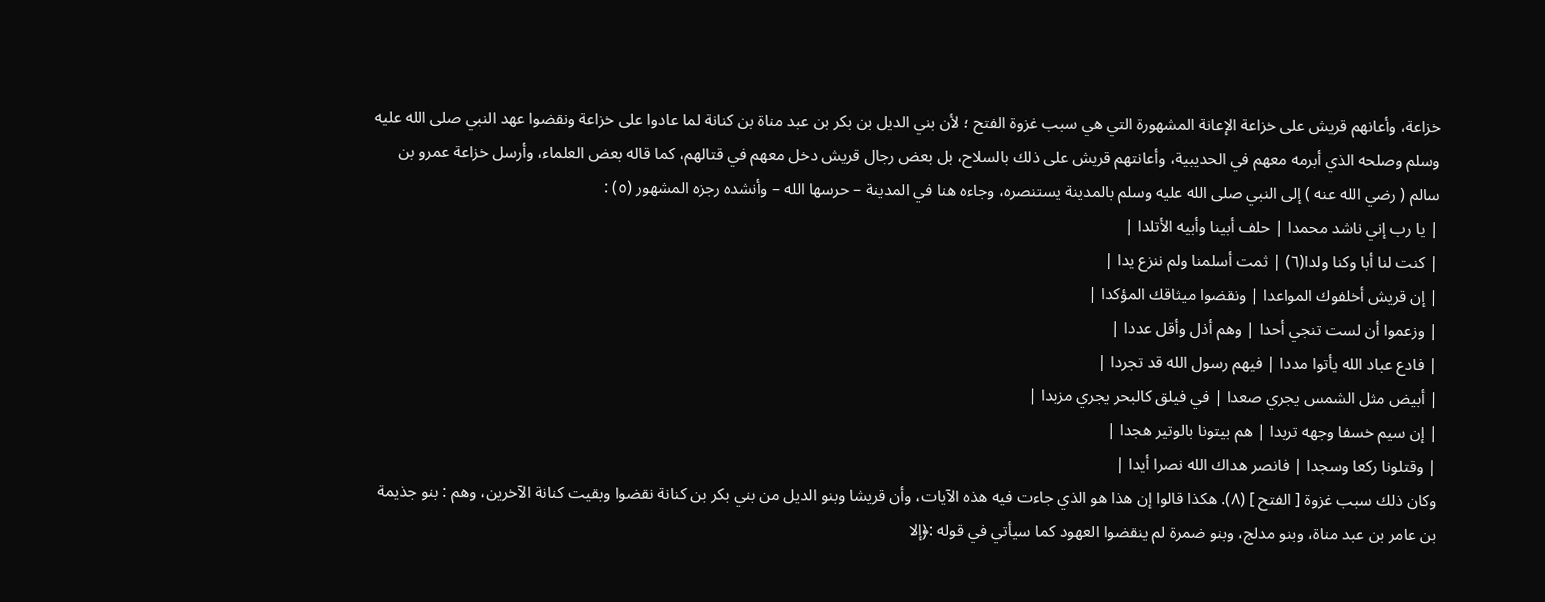خزاعة، وأعانهم قريش على خزاعة الإعانة المشهورة التي هي سبب غزوة الفتح ؛ لأن بني الديل بن بكر بن عبد مناة بن كنانة لما عادوا على خزاعة ونقضوا عهد النبي صلى الله عليه وسلم وصلحه الذي أبرمه معهم في الحديبية، وأعانتهم قريش على ذلك بالسلاح، بل بعض رجال قريش دخل معهم في قتالهم، كما قاله بعض العلماء، وأرسل خزاعة عمرو بن سالم ( رضي الله عنه ) إلى النبي صلى الله عليه وسلم بالمدينة يستنصره، وجاءه هنا في المدينة – حرسها الله – وأنشده رجزه المشهور (٥) :
| يا رب إني ناشد محمدا | حلف أبينا وأبيه الأتلدا |
| كنت لنا أبا وكنا ولدا(٦) | ثمت أسلمنا ولم ننزع يدا |
| إن قريش أخلفوك المواعدا | ونقضوا ميثاقك المؤكدا |
| وزعموا أن لست تنجي أحدا | وهم أذل وأقل عددا |
| فادع عباد الله يأتوا مددا | فيهم رسول الله قد تجردا |
| أبيض مثل الشمس يجري صعدا | في فيلق كالبحر يجري مزبدا |
| إن سيم خسفا وجهه تربدا | هم بيتونا بالوتير هجدا |
| وقتلونا ركعا وسجدا | فانصر هداك الله نصرا أيدا |
وكان ذلك سبب غزوة [ الفتح ] (٨). هكذا قالوا إن هذا هو الذي جاءت فيه هذه الآيات، وأن قريشا وبنو الديل من بني بكر بن كنانة نقضوا وبقيت كنانة الآخرين، وهم : بنو جذيمة بن عامر بن عبد مناة، وبنو مدلج، وبنو ضمرة لم ينقضوا العهود كما سيأتي في قوله :﴿إلا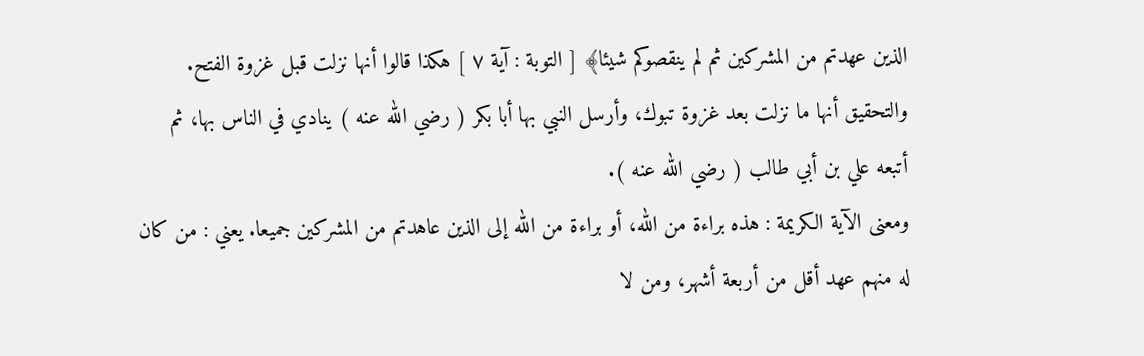الذين عهدتم من المشركين ثم لم ينقصوكم شيئا﴾ [ التوبة : آية ٧ ] هكذا قالوا أنها نزلت قبل غزوة الفتح.
والتحقيق أنها ما نزلت بعد غزوة تبوك، وأرسل النبي بها أبا بكر ( رضي الله عنه ) ينادي في الناس بها، ثم أتبعه علي بن أبي طالب ( رضي الله عنه ).
ومعنى الآية الكريمة : هذه براءة من الله، أو براءة من الله إلى الذين عاهدتم من المشركين جميعا. يعني : من كان له منهم عهد أقل من أربعة أشهر، ومن لا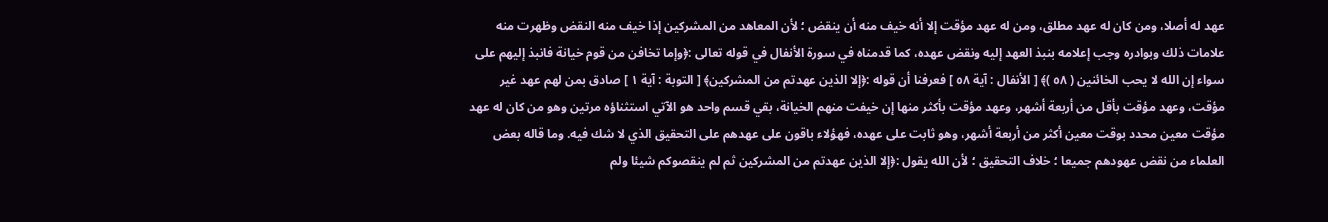عهد له أصلا، ومن كان له عهد مطلق، ومن له عهد مؤقت إلا أنه خيف منه أن ينقض ؛ لأن المعاهد من المشركين إذا خيف منه النقض وظهرت منه علامات ذلك وبوادره وجب إعلامه بنبذ العهد إليه ونقض عهده، كما قدمناه في سورة الأنفال في قوله تعالى :﴿وإما تخافن من قوم خيانة فانبذ إليهم على سواء إن الله لا يحب الخائنين ( ٥٨ )﴾ [ الأنفال : آية ٥٨ ] فعرفنا أن قوله :﴿إلا الذين عهدتم من المشركين﴾ [ التوبة : آية ١ ] صادق بمن لهم عهد غير مؤقت، وعهد مؤقت بأقل من أربعة أشهر، وعهد مؤقت بأكثر منها إن خيفت منهم الخيانة، بقي قسم واحد هو الآتي استثناؤه مرتين وهو من كان له عهد مؤقت معين محدد بوقت معين أكثر من أربعة أشهر، وهو ثابت على عهده، فهؤلاء باقون على عهدهم على التحقيق الذي لا شك فيه. وما قاله بعض العلماء من نقض عهودهم جميعا ؛ خلاف التحقيق ؛ لأن الله يقول :﴿إلا الذين عهدتم من المشركين ثم لم ينقصوكم شيئا ولم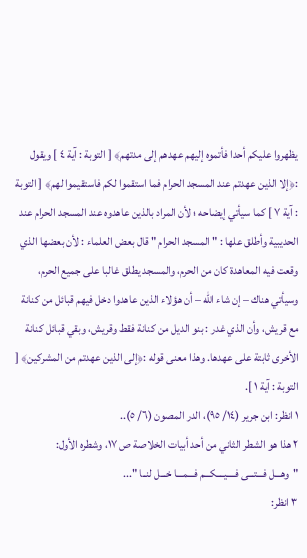يظهروا عليكم أحدا فأتموه إليهم عهدهم إلى مدتهم﴾ [ التوبة : آية ٤ ] ويقول :﴿إلا الذين عهدتم عند المسجد الحرام فما استقموا لكم فاستقيموا لهم﴾ [ التوبة : آية ٧ ] كما سيأتي إيضاحه ؛ لأن المراد بالذين عاهدوه عند المسجد الحرام عند الحديبية وأطلق علها : " المسجد الحرام " قال بعض العلماء : لأن بعضها الذي وقعت فيه المعاهدة كان من الحرم، والمسجد يطلق غالبا على جميع الحرم، وسيأتي هناك – إن شاء الله – أن هؤلاء الذين عاهدوا دخل فيهم قبائل من كنانة مع قريش، وأن الذي غدر : بنو الديل من كنانة فقط وقريش، وبقي قبائل كنانة الأخرى ثابتة على عهدها. وهذا معنى قوله :﴿إلى الذين عهدتم من المشركين﴾ [ التوبة : آية ١ ].
١ انظر: ابن جرير (١٤/ ٩٥)، الدر المصون (٦/ ٥)..
٢ هذا هو الشطر الثاني من أحد أبيات الخلاصة ص ١٧، وشطره الأول:
"وهـــل فـــتـــى فــــيــــكـــم فـــمـــا خـــل لنــا "...
٣ انظر: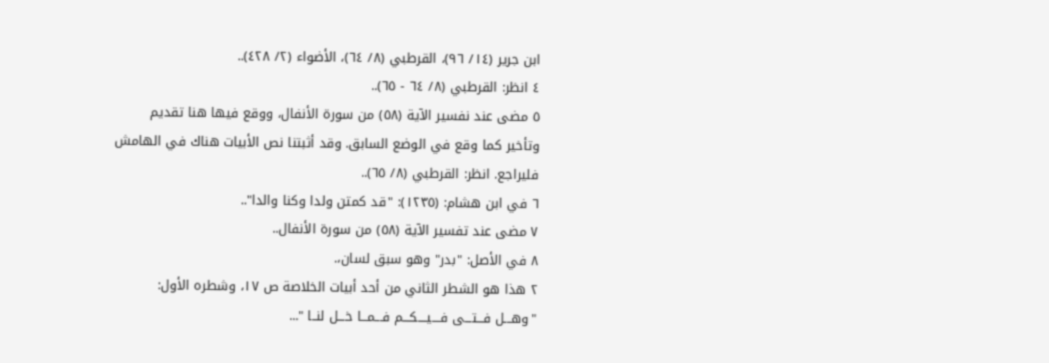ابن جرير (١٤/ ٩٦)، القرطبي (٨/ ٦٤)، الأضواء (٢/ ٤٢٨)..
٤ انظر: القرطبي (٨/ ٦٤ - ٦٥)..
٥ مضى عند نفسير الآية (٥٨) من سورة الأنفال، ووقع فيها هنا تقديم وتأخير كما وقع في الوضع السابق. وقد أثبتنا نص الأبيات هناك في الهامش فليراجع. انظر: القرطبي (٨/ ٦٥)..
٦ في ابن هشام: (١٢٣٥): "قد كمتن ولدا وكنا والدا"..
٧ مضى عند تفسير الآية (٥٨) من سورة الأنفال..
٨ في الأصل: "بدر" وهو سبق لسان،.
٢ هذا هو الشطر الثاني من أحد أبيات الخلاصة ص ١٧، وشطره الأول:
"وهـــل فـــتـــى فــــيــــكـــم فـــمـــا خـــل لنــا "...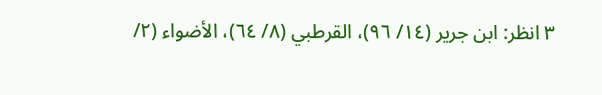٣ انظر: ابن جرير (١٤/ ٩٦)، القرطبي (٨/ ٦٤)، الأضواء (٢/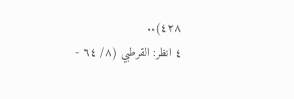٤٢٨)..
٤ انظر: القرطبي (٨/ ٦٤ -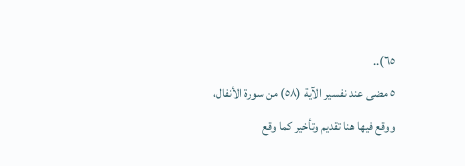٦٥)..
٥ مضى عند نفسير الآية (٥٨) من سورة الأنفال، ووقع فيها هنا تقديم وتأخير كما وقع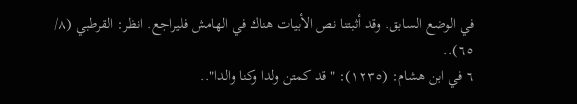في الوضع السابق. وقد أثبتنا نص الأبيات هناك في الهامش فليراجع. انظر: القرطبي (٨/ ٦٥)..
٦ في ابن هشام: (١٢٣٥): "قد كمتن ولدا وكنا والدا"..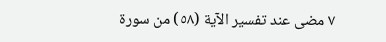٧ مضى عند تفسير الآية (٥٨) من سورة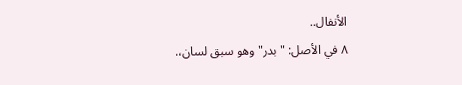الأنفال..
٨ في الأصل: "بدر" وهو سبق لسان،.